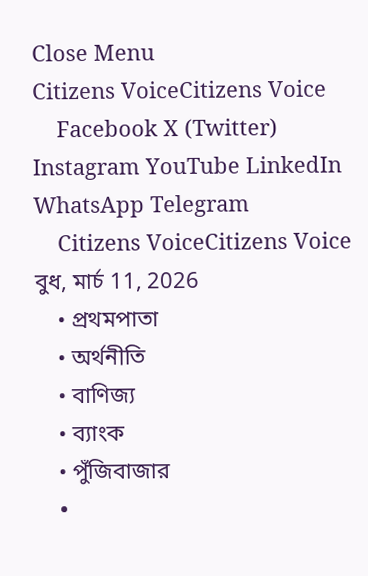Close Menu
Citizens VoiceCitizens Voice
    Facebook X (Twitter) Instagram YouTube LinkedIn WhatsApp Telegram
    Citizens VoiceCitizens Voice বুধ, মার্চ 11, 2026
    • প্রথমপাতা
    • অর্থনীতি
    • বাণিজ্য
    • ব্যাংক
    • পুঁজিবাজার
    •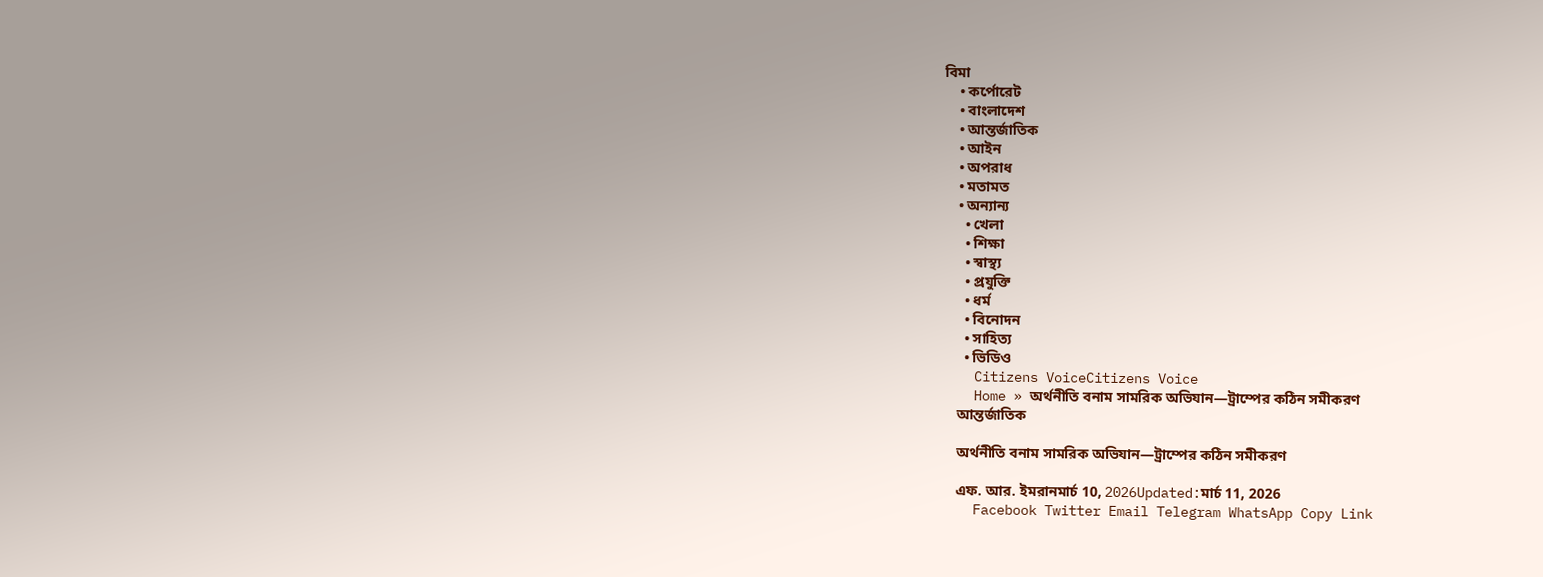বিমা
    • কর্পোরেট
    • বাংলাদেশ
    • আন্তর্জাতিক
    • আইন
    • অপরাধ
    • মতামত
    • অন্যান্য
      • খেলা
      • শিক্ষা
      • স্বাস্থ্য
      • প্রযুক্তি
      • ধর্ম
      • বিনোদন
      • সাহিত্য
      • ভিডিও
    Citizens VoiceCitizens Voice
    Home » অর্থনীতি বনাম সামরিক অভিযান—ট্রাম্পের কঠিন সমীকরণ
    আন্তর্জাতিক

    অর্থনীতি বনাম সামরিক অভিযান—ট্রাম্পের কঠিন সমীকরণ

    এফ. আর. ইমরানমার্চ 10, 2026Updated:মার্চ 11, 2026
    Facebook Twitter Email Telegram WhatsApp Copy Link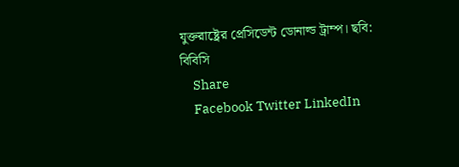যুক্তরাষ্ট্রের প্রেসিডেন্ট ডোনাল্ড ট্রাম্প। ছবি: বিবিসি
    Share
    Facebook Twitter LinkedIn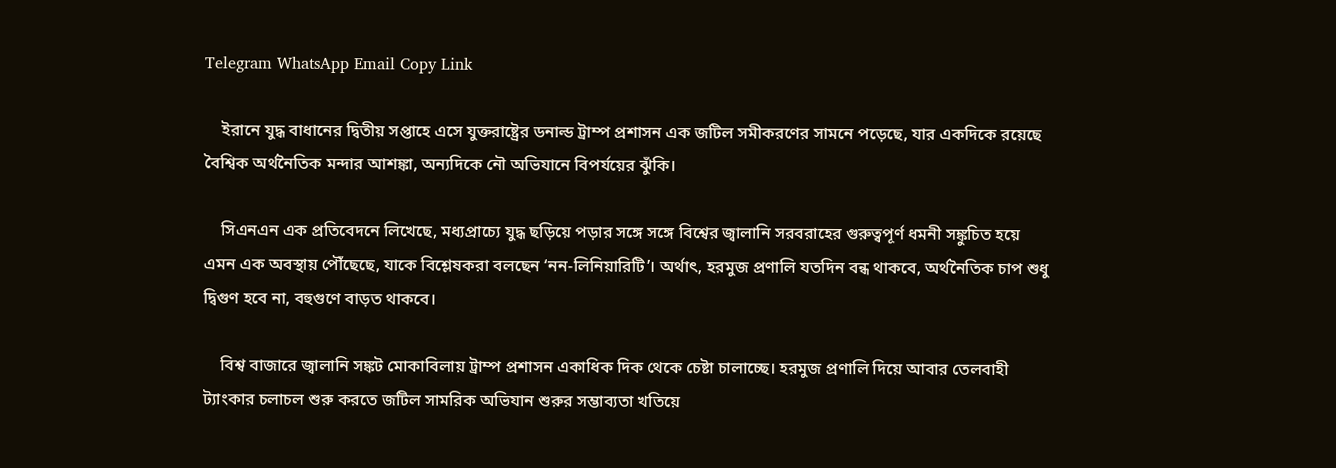Telegram WhatsApp Email Copy Link

    ইরানে যুদ্ধ বাধানের দ্বিতীয় সপ্তাহে এসে যুক্তরাষ্ট্রের ডনাল্ড ট্রাম্প প্রশাসন এক জটিল সমীকরণের সামনে পড়েছে, যার একদিকে রয়েছে বৈশ্বিক অর্থনৈতিক মন্দার আশঙ্কা, অন্যদিকে নৌ অভিযানে বিপর্যয়ের ঝুঁকি।

    সিএনএন এক প্রতিবেদনে লিখেছে, মধ্যপ্রাচ্যে যুদ্ধ ছড়িয়ে পড়ার সঙ্গে সঙ্গে বিশ্বের জ্বালানি সরবরাহের গুরুত্বপূর্ণ ধমনী সঙ্কুচিত হয়ে এমন এক অবস্থায় পৌঁছেছে, যাকে বিশ্লেষকরা বলছেন ‘নন-লিনিয়ারিটি’। অর্থাৎ, হরমুজ প্রণালি যতদিন বন্ধ থাকবে, অর্থনৈতিক চাপ শুধু দ্বিগুণ হবে না, বহুগুণে বাড়ত থাকবে।

    বিশ্ব বাজারে জ্বালানি সঙ্কট মোকাবিলায় ট্রাম্প প্রশাসন একাধিক দিক থেকে চেষ্টা চালাচ্ছে। হরমুজ প্রণালি দিয়ে আবার তেলবাহী ট্যাংকার চলাচল শুরু করতে জটিল সামরিক অভিযান শুরুর সম্ভাব্যতা খতিয়ে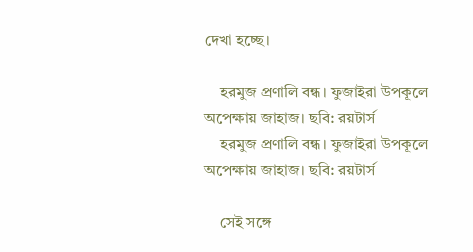দেখা হচ্ছে।

    হরমুজ প্রণালি বন্ধ। ফুজাইরা উপকূলে অপেক্ষায় জাহাজ। ছবি: রয়টার্স
    হরমুজ প্রণালি বন্ধ। ফুজাইরা উপকূলে অপেক্ষায় জাহাজ। ছবি: রয়টার্স

    সেই সঙ্গে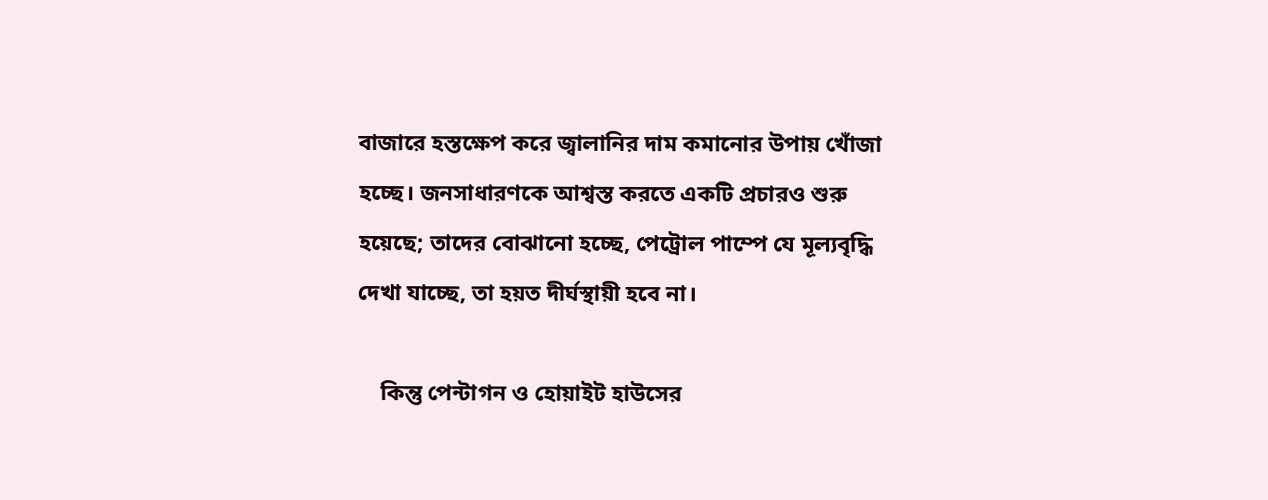বাজারে হস্তক্ষেপ করে জ্বালানির দাম কমানোর উপায় খোঁজা হচ্ছে। জনসাধারণকে আশ্বস্ত করতে একটি প্রচারও শুরু হয়েছে; তাদের বোঝানো হচ্ছে, পেট্রোল পাম্পে যে মূল্যবৃদ্ধি দেখা যাচ্ছে, তা হয়ত দীর্ঘস্থায়ী হবে না।

    কিন্তু পেন্টাগন ও হোয়াইট হাউসের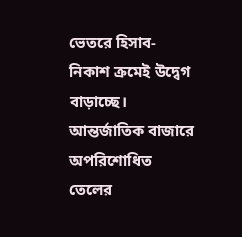ভেতরে হিসাব-নিকাশ ক্রমেই উদ্বেগ বাড়াচ্ছে। আন্তর্জাতিক বাজারে অপরিশোধিত তেলের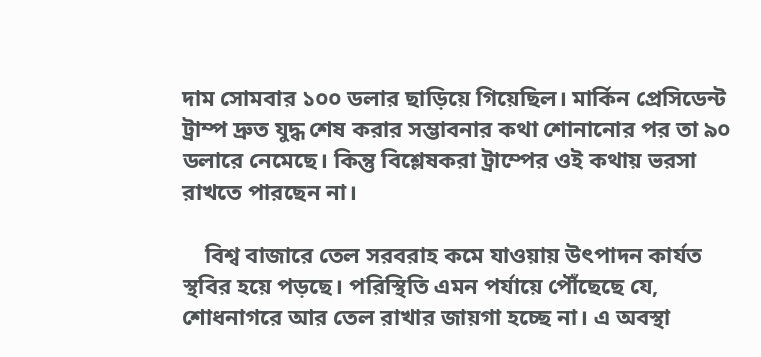দাম সোমবার ১০০ ডলার ছাড়িয়ে গিয়েছিল। মার্কিন প্রেসিডেন্ট ট্রাম্প দ্রুত যুদ্ধ শেষ করার সম্ভাবনার কথা শোনানোর পর তা ৯০ ডলারে নেমেছে। কিন্তু বিশ্লেষকরা ট্রাম্পের ওই কথায় ভরসা রাখতে পারছেন না।

    বিশ্ব বাজারে তেল সরবরাহ কমে যাওয়ায় উৎপাদন কার্যত স্থবির হয়ে পড়ছে। পরিস্থিতি এমন পর্যায়ে পৌঁছেছে যে, শোধনাগরে আর তেল রাখার জায়গা হচ্ছে না। এ অবস্থা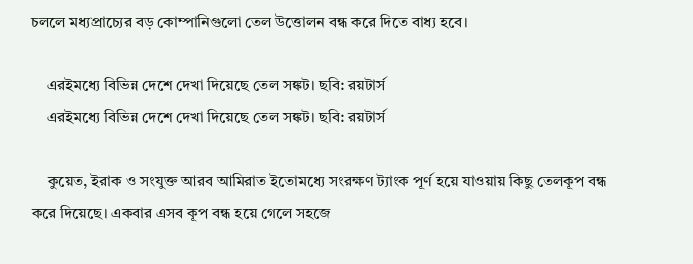চললে মধ্যপ্রাচ্যের বড় কোম্পানিগুলো তেল উত্তোলন বন্ধ করে দিতে বাধ্য হবে।

    এরইমধ্যে বিভিন্ন দেশে দেখা দিয়েছে তেল সঙ্কট। ছবি: রয়টার্স
    এরইমধ্যে বিভিন্ন দেশে দেখা দিয়েছে তেল সঙ্কট। ছবি: রয়টার্স

    কুয়েত, ইরাক ও সংযুক্ত আরব আমিরাত ইতোমধ্যে সংরক্ষণ ট্যাংক পূর্ণ হয়ে যাওয়ায় কিছু তেলকূপ বন্ধ করে দিয়েছে। একবার এসব কূপ বন্ধ হয়ে গেলে সহজে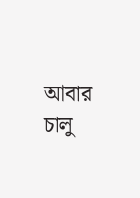আবার চালু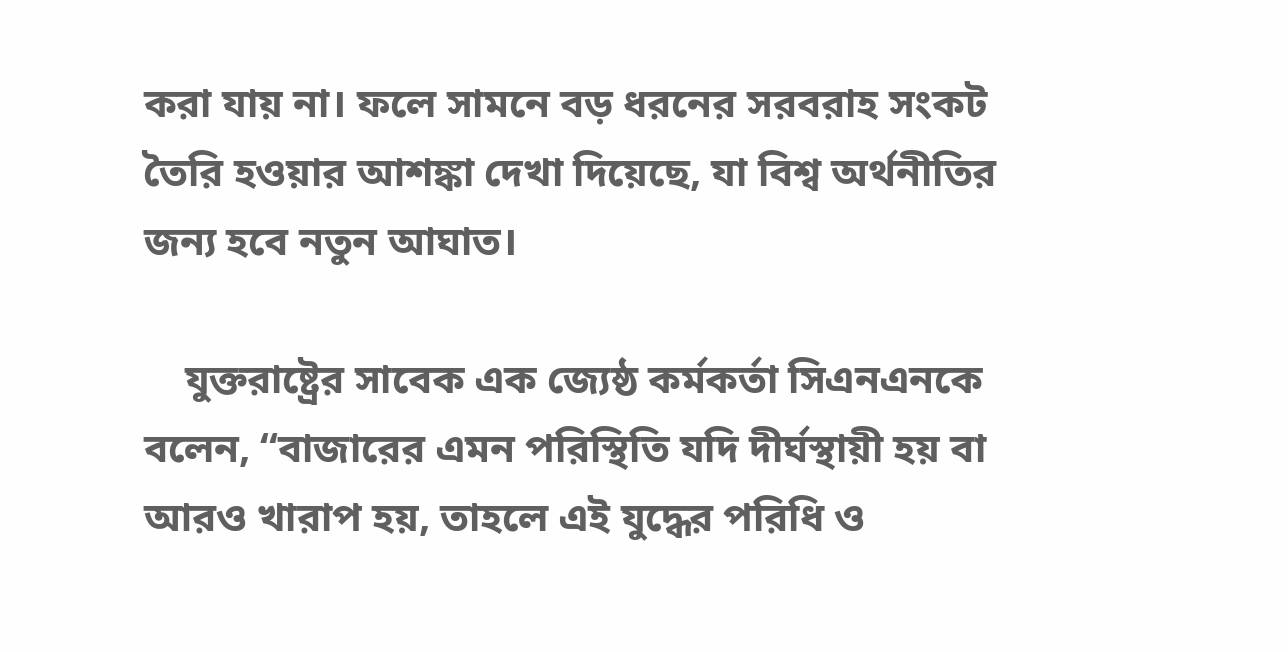করা যায় না। ফলে সামনে বড় ধরনের সরবরাহ সংকট তৈরি হওয়ার আশঙ্কা দেখা দিয়েছে, যা বিশ্ব অর্থনীতির জন্য হবে নতুন আঘাত।

    যুক্তরাষ্ট্রের সাবেক এক জ্যেষ্ঠ কর্মকর্তা সিএনএনকে বলেন, “বাজারের এমন পরিস্থিতি যদি দীর্ঘস্থায়ী হয় বা আরও খারাপ হয়, তাহলে এই যুদ্ধের পরিধি ও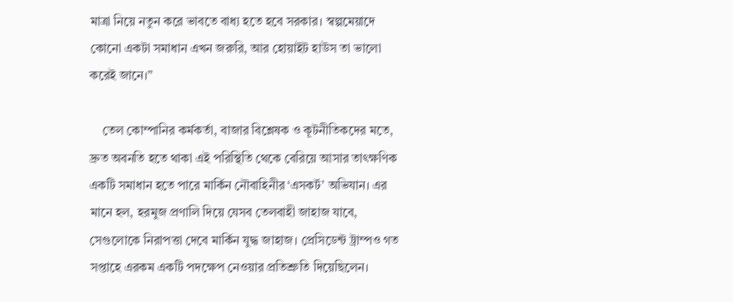মাত্রা নিয়ে নতুন করে ভাবতে বাধ্য হতে হবে সরকার। স্বল্পমেয়াদে কোনো একটা সমাধান এখন জরুরি, আর হোয়াইট হাউস তা ভালো করেই জানে।”

    তেল কোম্পানির কর্মকর্তা, বাজার বিশ্লেষক ও কূটনীতিকদের মতে, দ্রুত অবনতি হতে থাকা এই পরিস্থিতি থেকে বেরিয়ে আসার তাৎক্ষণিক একটি সমাধান হতে পারে মার্কিন নৌবাহিনীর ‘এসকর্ট’ অভিযান। এর মানে হল, হরমুজ প্রণালি দিয়ে যেসব তেলবাহী জাহাজ যাবে, সেগুলোকে নিরাপত্তা দেবে মার্কিন যুদ্ধ জাহাজ। প্রেসিডেন্ট ট্রাম্পও গত সপ্তাহে এরকম একটি পদক্ষেপ নেওয়ার প্রতিশ্রুতি দিয়েছিলেন।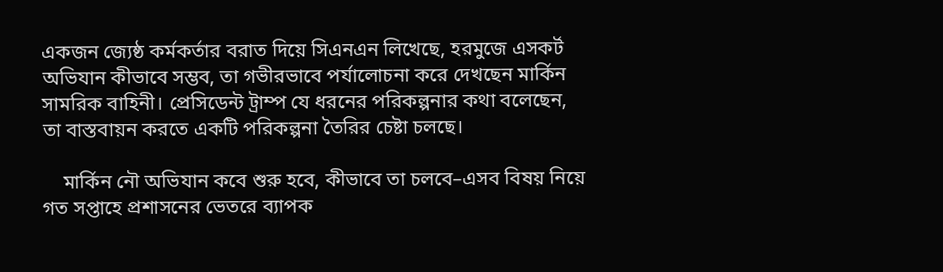একজন জ্যেষ্ঠ কর্মকর্তার বরাত দিয়ে সিএনএন লিখেছে, হরমুজে এসকর্ট অভিযান কীভাবে সম্ভব, তা গভীরভাবে পর্যালোচনা করে দেখছেন মার্কিন সামরিক বাহিনী। প্রেসিডেন্ট ট্রাম্প যে ধরনের পরিকল্পনার কথা বলেছেন, তা বাস্তবায়ন করতে একটি পরিকল্পনা তৈরির চেষ্টা চলছে।

    মার্কিন নৌ অভিযান কবে শুরু হবে, কীভাবে তা চলবে–এসব বিষয় নিয়ে গত সপ্তাহে প্রশাসনের ভেতরে ব্যাপক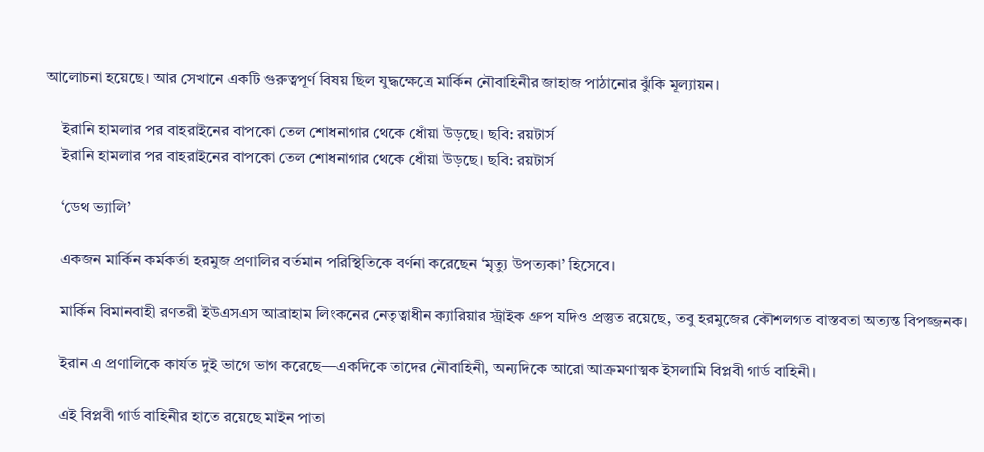আলোচনা হয়েছে। আর সেখানে একটি গুরুত্বপূর্ণ বিষয় ছিল যুদ্ধক্ষেত্রে মার্কিন নৌবাহিনীর জাহাজ পাঠানোর ঝুঁকি মূল্যায়ন।

    ইরানি হামলার পর বাহরাইনের বাপকো তেল শোধনাগার থেকে ধোঁয়া উড়ছে। ছবি: রয়টার্স
    ইরানি হামলার পর বাহরাইনের বাপকো তেল শোধনাগার থেকে ধোঁয়া উড়ছে। ছবি: রয়টার্স

    ‘ডেথ ভ্যালি’

    একজন মার্কিন কর্মকর্তা হরমুজ প্রণালির বর্তমান পরিস্থিতিকে বর্ণনা করেছেন ‘মৃত্যু উপত্যকা’ হিসেবে।

    মার্কিন বিমানবাহী রণতরী ইউএসএস আব্রাহাম লিংকনের নেতৃত্বাধীন ক্যারিয়ার স্ট্রাইক গ্রুপ যদিও প্রস্তুত রয়েছে, তবু হরমুজের কৌশলগত বাস্তবতা অত্যন্ত বিপজ্জনক।

    ইরান এ প্রণালিকে কার্যত দুই ভাগে ভাগ করেছে—একদিকে তাদের নৌবাহিনী, অন্যদিকে আরো আক্রমণাত্মক ইসলামি বিপ্লবী গার্ড বাহিনী।

    এই বিপ্লবী গার্ড বাহিনীর হাতে রয়েছে মাইন পাতা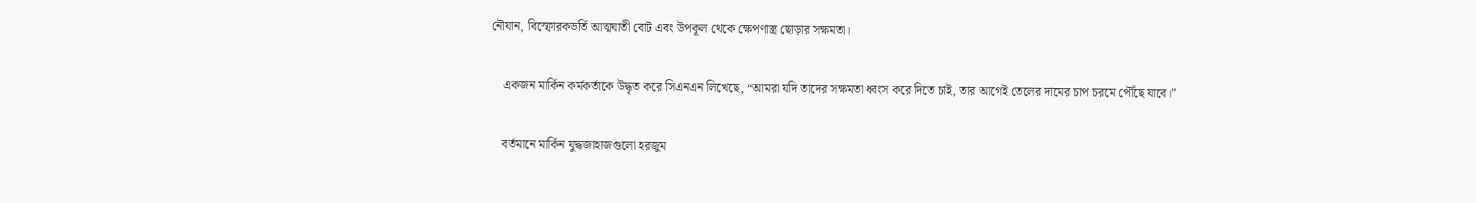নৌযান, বিস্ফোরকভর্তি আত্মঘাতী বোট এবং উপকূল থেকে ক্ষেপণাস্ত্র ছোড়ার সক্ষমতা।

    একজন মার্কিন কর্মকর্তাকে উদ্ধৃত করে সিএনএন লিখেছে, “আমরা যদি তাদের সক্ষমতা ধ্বংস করে দিতে চাই, তার আগেই তেলের দামের চাপ চরমে পৌঁছে যাবে।”

    বর্তমানে মার্কিন যুদ্ধজাহাজগুলো হরজুম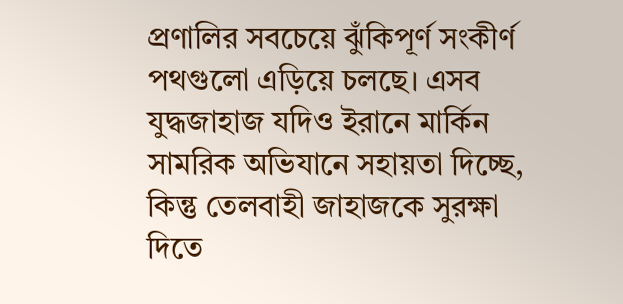প্রণালির সবচেয়ে ঝুঁকিপূর্ণ সংকীর্ণ পথগুলো এড়িয়ে চলছে। এসব যুদ্ধজাহাজ যদিও ইরানে মার্কিন সামরিক অভিযানে সহায়তা দিচ্ছে, কিন্তু তেলবাহী জাহাজকে সুরক্ষা দিতে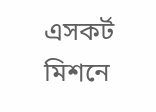এসকর্ট মিশনে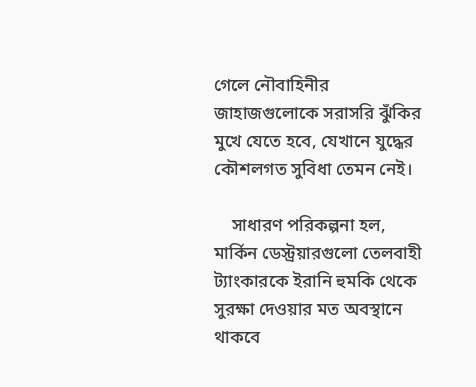গেলে নৌবাহিনীর জাহাজগুলোকে সরাসরি ঝুঁকির মুখে যেতে হবে, যেখানে যুদ্ধের কৌশলগত সুবিধা তেমন নেই।

    সাধারণ পরিকল্পনা হল, মার্কিন ডেস্ট্রয়ারগুলো তেলবাহী ট্যাংকারকে ইরানি হুমকি থেকে সুরক্ষা দেওয়ার মত অবস্থানে থাকবে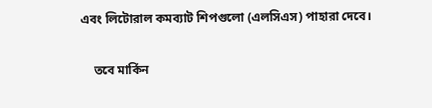এবং লিটোরাল কমব্যাট শিপগুলো (এলসিএস) পাহারা দেবে।

    তবে মার্কিন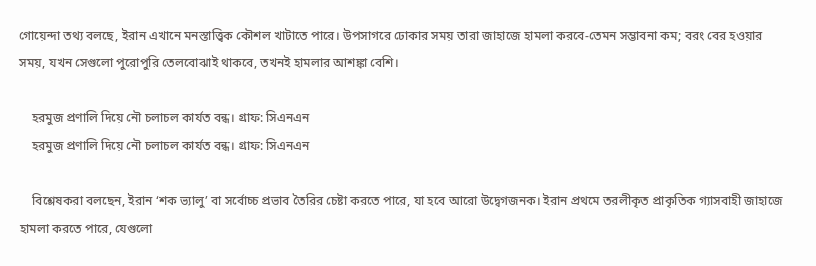গোয়েন্দা তথ্য বলছে, ইরান এখানে মনস্তাত্ত্বিক কৌশল খাটাতে পারে। উপসাগরে ঢোকার সময় তারা জাহাজে হামলা করবে-তেমন সম্ভাবনা কম; বরং বের হওয়ার সময়, যখন সেগুলো পুরোপুরি তেলবোঝাই থাকবে, তখনই হামলার আশঙ্কা বেশি।

    হরমুজ প্রণালি দিয়ে নৌ চলাচল কার্যত বন্ধ। গ্রাফ: সিএনএন
    হরমুজ প্রণালি দিয়ে নৌ চলাচল কার্যত বন্ধ। গ্রাফ: সিএনএন

    বিশ্লেষকরা বলছেন, ইরান ‘শক ভ্যালু’ বা সর্বোচ্চ প্রভাব তৈরির চেষ্টা করতে পারে, যা হবে আরো উদ্বেগজনক। ইরান প্রথমে তরলীকৃত প্রাকৃতিক গ্যাসবাহী জাহাজে হামলা করতে পারে, যেগুলো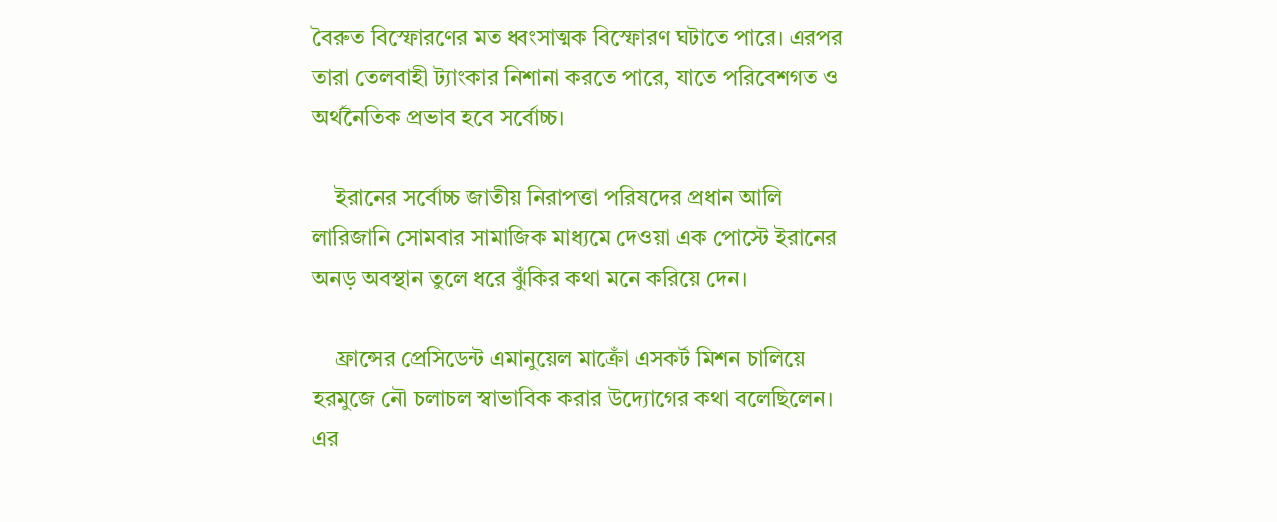বৈরুত বিস্ফোরণের মত ধ্বংসাত্মক বিস্ফোরণ ঘটাতে পারে। এরপর তারা তেলবাহী ট্যাংকার নিশানা করতে পারে, যাতে পরিবেশগত ও অর্থনৈতিক প্রভাব হবে সর্বোচ্চ।

    ইরানের সর্বোচ্চ জাতীয় নিরাপত্তা পরিষদের প্রধান আলি লারিজানি সোমবার সামাজিক মাধ্যমে দেওয়া এক পোস্টে ইরানের অনড় অবস্থান তুলে ধরে ঝুঁকির কথা মনে করিয়ে দেন।

    ফ্রান্সের প্রেসিডেন্ট এমানুয়েল মাক্রোঁ এসকর্ট মিশন চালিয়ে হরমুজে নৌ চলাচল স্বাভাবিক করার উদ্যোগের কথা বলেছিলেন। এর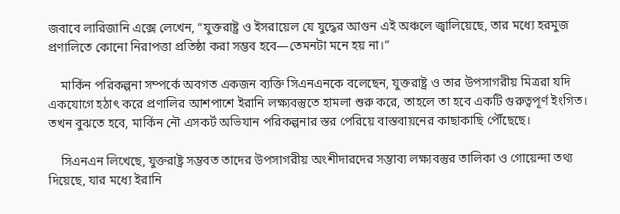জবাবে লারিজানি এক্সে লেখেন, “যুক্তরাষ্ট্র ও ইসরায়েল যে যুদ্ধের আগুন এই অঞ্চলে জ্বালিয়েছে, তার মধ্যে হরমুজ প্রণালিতে কোনো নিরাপত্তা প্রতিষ্ঠা করা সম্ভব হবে—তেমনটা মনে হয় না।”

    মার্কিন পরিকল্পনা সম্পর্কে অবগত একজন ব্যক্তি সিএনএনকে বলেছেন, যুক্তরাষ্ট্র ও তার উপসাগরীয় মিত্ররা যদি একযোগে হঠাৎ করে প্রণালির আশপাশে ইরানি লক্ষ্যবস্তুতে হামলা শুরু করে, তাহলে তা হবে একটি গুরুত্বপূর্ণ ইংগিত। তখন বুঝতে হবে, মার্কিন নৌ এসকর্ট অভিযান পরিকল্পনার স্তর পেরিয়ে বাস্তবায়নের কাছাকাছি পৌঁছেছে।

    সিএনএন লিখেছে, যুক্তরাষ্ট্র সম্ভবত তাদের উপসাগরীয় অংশীদারদের সম্ভাব্য লক্ষ্যবস্তুর তালিকা ও গোয়েন্দা তথ্য দিয়েছে, যার মধ্যে ইরানি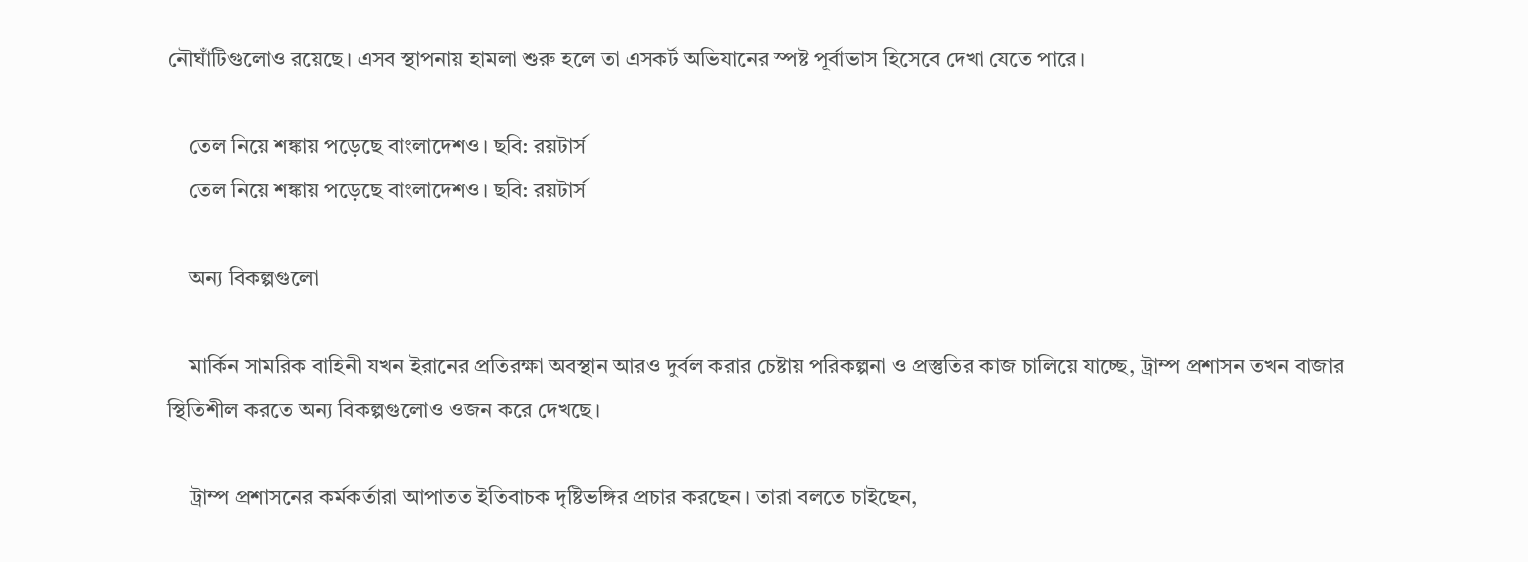নৌঘাঁটিগুলোও রয়েছে। এসব স্থাপনায় হামলা শুরু হলে তা এসকর্ট অভিযানের স্পষ্ট পূর্বাভাস হিসেবে দেখা যেতে পারে।

    তেল নিয়ে শঙ্কায় পড়েছে বাংলাদেশও। ছবি: রয়টার্স
    তেল নিয়ে শঙ্কায় পড়েছে বাংলাদেশও। ছবি: রয়টার্স

    অন্য বিকল্পগুলো

    মার্কিন সামরিক বাহিনী যখন ইরানের প্রতিরক্ষা অবস্থান আরও দুর্বল করার চেষ্টায় পরিকল্পনা ও প্রস্তুতির কাজ চালিয়ে যাচ্ছে, ট্রাম্প প্রশাসন তখন বাজার স্থিতিশীল করতে অন্য বিকল্পগুলোও ওজন করে দেখছে।

    ট্রাম্প প্রশাসনের কর্মকর্তারা আপাতত ইতিবাচক দৃষ্টিভঙ্গির প্রচার করছেন। তারা বলতে চাইছেন,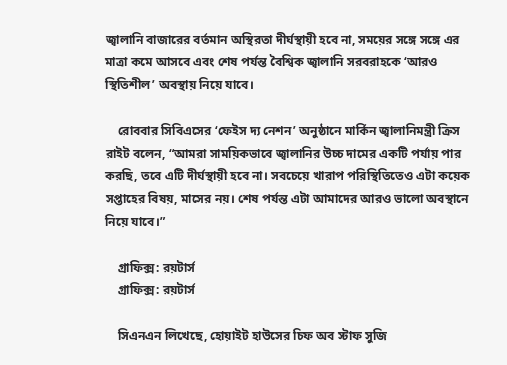জ্বালানি বাজারের বর্তমান অস্থিরতা দীর্ঘস্থায়ী হবে না, সময়ের সঙ্গে সঙ্গে এর মাত্রা কমে আসবে এবং শেষ পর্যন্ত বৈশ্বিক জ্বালানি সরবরাহকে ‘আরও স্থিতিশীল’ অবস্থায় নিয়ে যাবে।

    রোববার সিবিএসের ‘ফেইস দ্য নেশন’ অনুষ্ঠানে মার্কিন জ্বালানিমন্ত্রী ক্রিস রাইট বলেন, “আমরা সাময়িকভাবে জ্বালানির উচ্চ দামের একটি পর্যায় পার করছি, তবে এটি দীর্ঘস্থায়ী হবে না। সবচেয়ে খারাপ পরিস্থিতিতেও এটা কয়েক সপ্তাহের বিষয়, মাসের নয়। শেষ পর্যন্ত এটা আমাদের আরও ভালো অবস্থানে নিয়ে যাবে।”

    গ্রাফিক্স: রয়টার্স
    গ্রাফিক্স: রয়টার্স

    সিএনএন লিখেছে, হোয়াইট হাউসের চিফ অব স্টাফ সুজি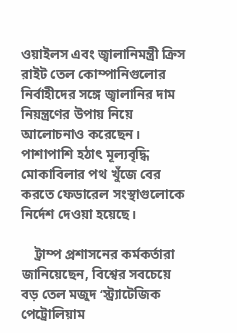ওয়াইলস এবং জ্বালানিমন্ত্রী ক্রিস রাইট তেল কোম্পানিগুলোর নির্বাহীদের সঙ্গে জ্বালানির দাম নিয়ন্ত্রণের উপায় নিয়ে আলোচনাও করেছেন। পাশাপাশি হঠাৎ মূল্যবৃদ্ধি মোকাবিলার পথ খুঁজে বের করতে ফেডারেল সংস্থাগুলোকে নির্দেশ দেওয়া হয়েছে।

    ট্রাম্প প্রশাসনের কর্মকর্তারা জানিয়েছেন, বিশ্বের সবচেয়ে বড় তেল মজুদ ‘স্ট্র্যাটেজিক পেট্রোলিয়াম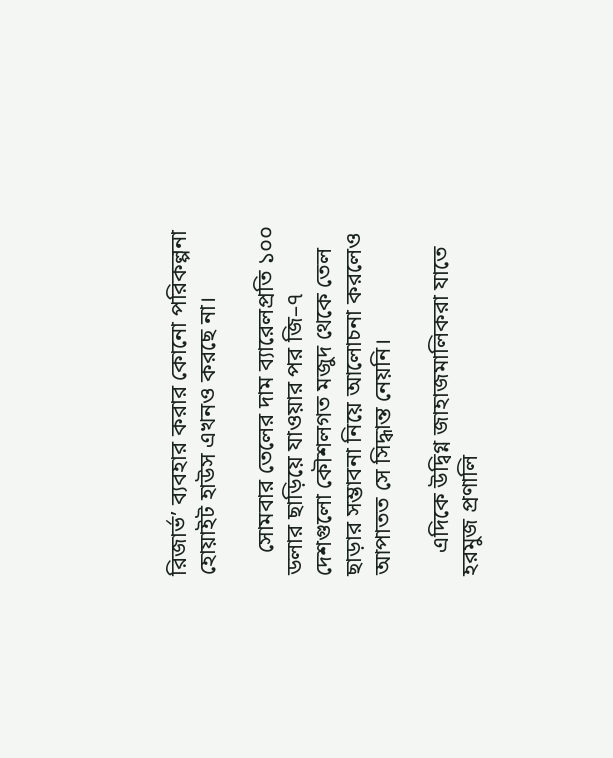রিজার্ভ’ ব্যবহার করার কোনো পরিকল্পনা হোয়াইট হাউস এখনও করছে না।

    সোমবার তেলের দাম ব্যারেলপ্রতি ১০০ ডলার ছাড়িয়ে যাওয়ার পর জি–৭ দেশগুলো কৌশলগত মজুদ থেকে তেল ছাড়ার সম্ভাবনা নিয়ে আলোচনা করলেও আপাতত সে সিদ্ধান্ত নেয়নি।

    এদিকে উদ্বিগ্ন জাহাজমালিকরা যাতে হরমুজ প্রণালি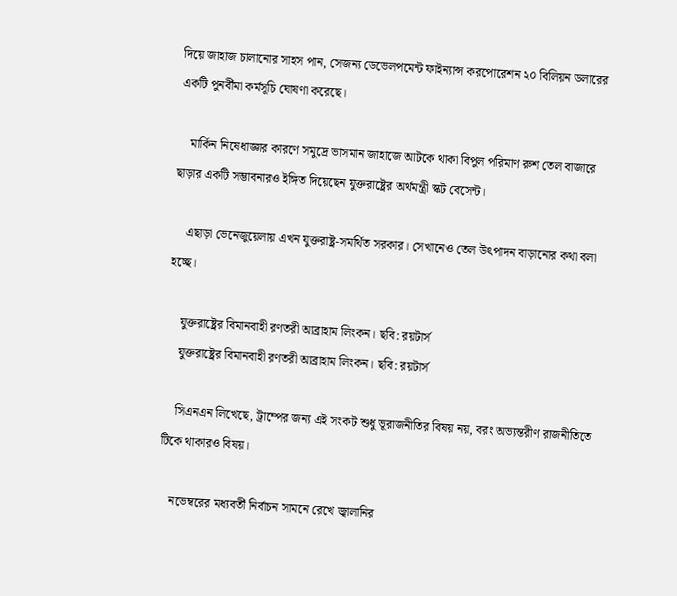দিয়ে জাহাজ চালানোর সাহস পান, সেজন্য ডেভেলপমেন্ট ফাইন্যান্স করপোরেশন ২০ বিলিয়ন ডলারের একটি পুনর্বীমা কর্মসূচি ঘোষণা করেছে।

    মার্কিন নিষেধাজ্ঞার কারণে সমুদ্রে ভাসমান জাহাজে আটকে থাকা বিপুল পরিমাণ রুশ তেল বাজারে ছাড়ার একটি সম্ভাবনারও ইঙ্গিত দিয়েছেন যুক্তরাষ্ট্রের অর্থমন্ত্রী স্কট বেসেন্ট।

    এছাড়া ভেনেজুয়েলায় এখন যুক্তরাষ্ট্র-সমর্থিত সরকার। সেখানেও তেল উৎপাদন বাড়ানোর কথা বলা হচ্ছে।

    যুক্তরাষ্ট্রের বিমানবাহী রণতরী আব্রাহাম লিংকন। ছবি: রয়টার্স
    যুক্তরাষ্ট্রের বিমানবাহী রণতরী আব্রাহাম লিংকন। ছবি: রয়টার্স

    সিএনএন লিখেছে, ট্রাম্পের জন্য এই সংকট শুধু ভূরাজনীতির বিষয় নয়, বরং অভ্যন্তরীণ রাজনীতিতে টিকে থাকারও বিষয়।

    নভেম্বরের মধ্যবর্তী নির্বাচন সামনে রেখে জ্বালানির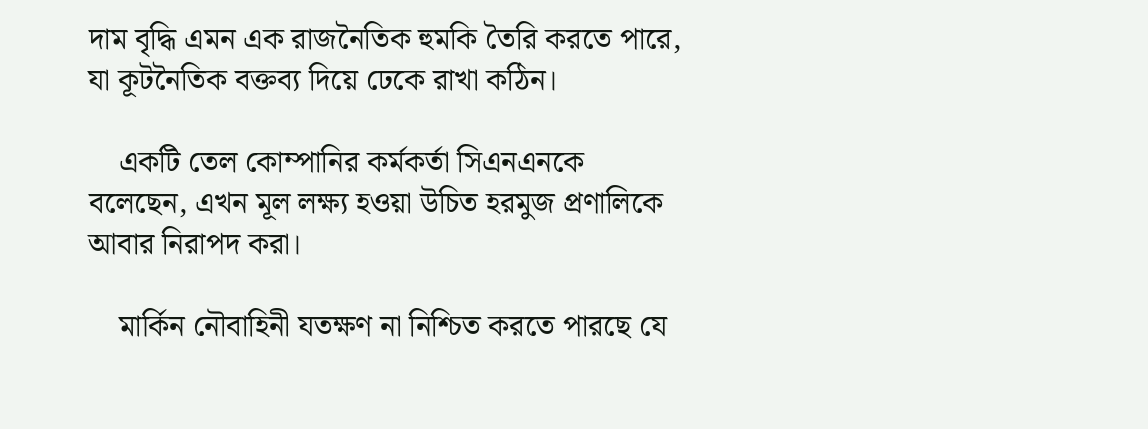দাম বৃদ্ধি এমন এক রাজনৈতিক হুমকি তৈরি করতে পারে, যা কূটনৈতিক বক্তব্য দিয়ে ঢেকে রাখা কঠিন।

    একটি তেল কোম্পানির কর্মকর্তা সিএনএনকে বলেছেন, এখন মূল লক্ষ্য হওয়া উচিত হরমুজ প্রণালিকে আবার নিরাপদ করা।

    মার্কিন নৌবাহিনী যতক্ষণ না নিশ্চিত করতে পারছে যে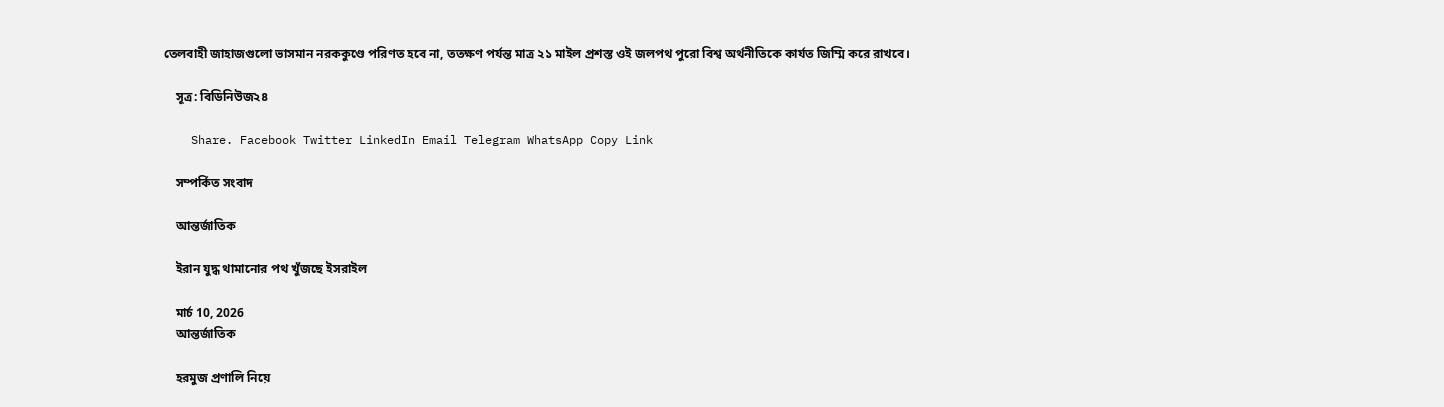তেলবাহী জাহাজগুলো ভাসমান নরককুণ্ডে পরিণত হবে না, ততক্ষণ পর্যন্ত মাত্র ২১ মাইল প্রশস্ত ওই জলপথ পুরো বিশ্ব অর্থনীতিকে কার্যত জিম্মি করে রাখবে।

    সূত্র: বিডিনিউজ২৪

    Share. Facebook Twitter LinkedIn Email Telegram WhatsApp Copy Link

    সম্পর্কিত সংবাদ

    আন্তর্জাতিক

    ইরান যুদ্ধ থামানোর পথ খুঁজছে ইসরাইল

    মার্চ 10, 2026
    আন্তর্জাতিক

    হরমুজ প্রণালি নিয়ে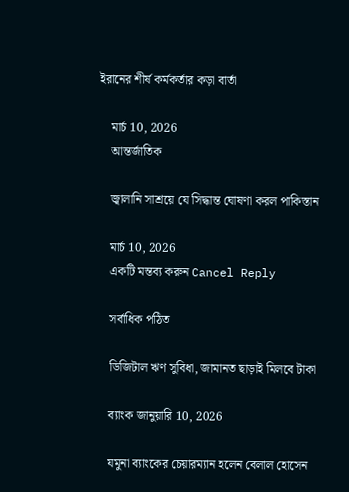ইরানের শীর্ষ কর্মকর্তার কড়া বার্তা

    মার্চ 10, 2026
    আন্তর্জাতিক

    জ্বালানি সাশ্রয়ে যে সিদ্ধান্ত ঘোষণা করল পাকিস্তান

    মার্চ 10, 2026
    একটি মন্তব্য করুন Cancel Reply

    সর্বাধিক পঠিত

    ডিজিটাল ঋণ সুবিধা, জামানত ছাড়াই মিলবে টাকা

    ব্যাংক জানুয়ারি 10, 2026

    যমুনা ব্যাংকের চেয়ারম্যান হলেন বেলাল হোসেন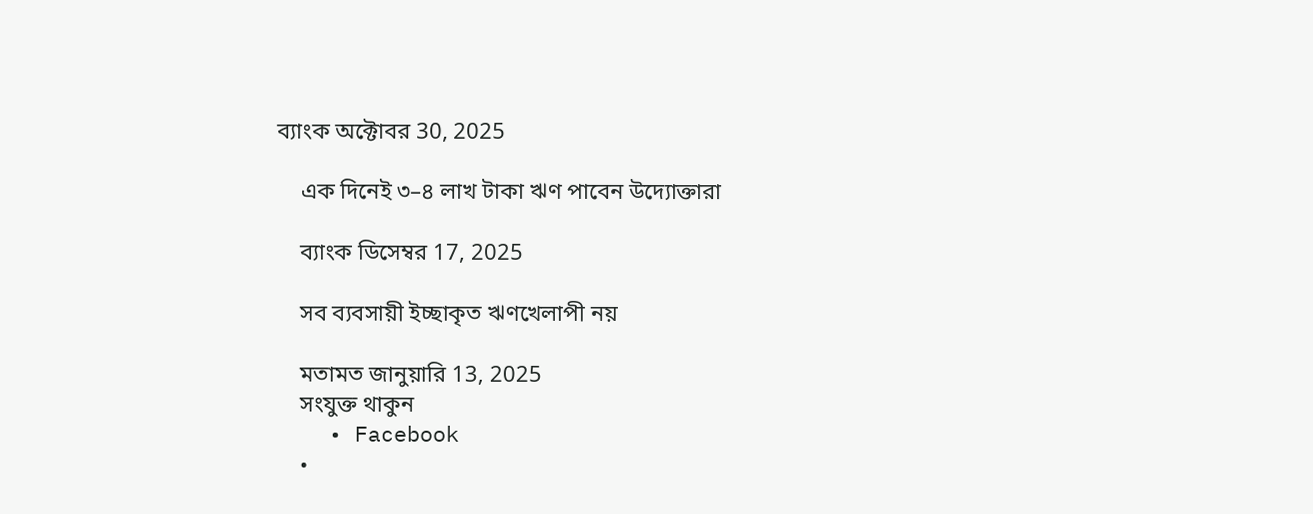ব্যাংক অক্টোবর 30, 2025

    এক দিনেই ৩–৪ লাখ টাকা ঋণ পাবেন উদ্যোক্তারা

    ব্যাংক ডিসেম্বর 17, 2025

    সব ব্যবসায়ী ইচ্ছাকৃত ঋণখেলাপী নয়

    মতামত জানুয়ারি 13, 2025
    সংযুক্ত থাকুন
    • Facebook
    •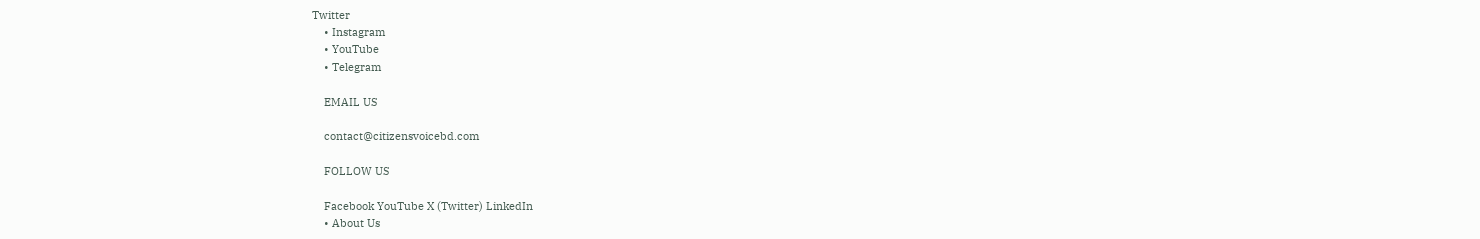Twitter
    • Instagram
    • YouTube
    • Telegram

    EMAIL US

    contact@citizensvoicebd.com

    FOLLOW US

    Facebook YouTube X (Twitter) LinkedIn
    • About Us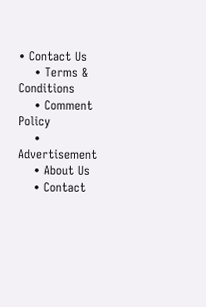• Contact Us
    • Terms & Conditions
    • Comment Policy
    • Advertisement
    • About Us
    • Contact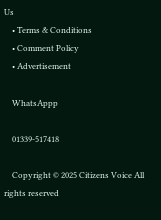Us
    • Terms & Conditions
    • Comment Policy
    • Advertisement

    WhatsAppp

    01339-517418

    Copyright © 2025 Citizens Voice All rights reserved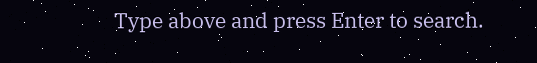Type above and press Enter to search.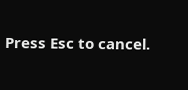Press Esc to cancel.